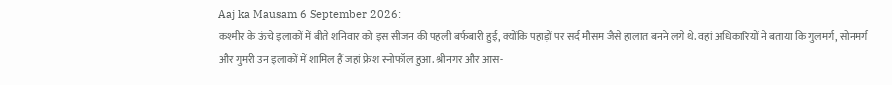Aaj ka Mausam 6 September 2026:
कश्मीर के ऊंचे इलाकों में बीते शनिवार को इस सीजन की पहली बर्फबारी हुई, क्योंकि पहाड़ों पर सर्द मौसम जैसे हालात बनने लगे थे. वहां अधिकारियों ने बताया कि गुलमर्ग, सोनमर्ग और गुमरी उन इलाकों में शामिल हैं जहां फ्रेश स्नोफॉल हुआ. श्रीनगर और आस-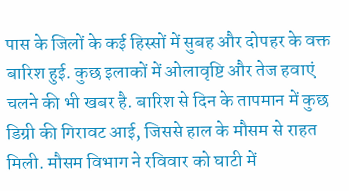पास के जिलों के कई हिस्सों में सुबह और दोपहर के वक्त बारिश हुई. कुछ इलाकों में ओलावृष्टि और तेज हवाएं चलने की भी खबर है. बारिश से दिन के तापमान में कुछ डिग्री की गिरावट आई, जिससे हाल के मौसम से राहत मिली. मौसम विभाग ने रविवार को घाटी में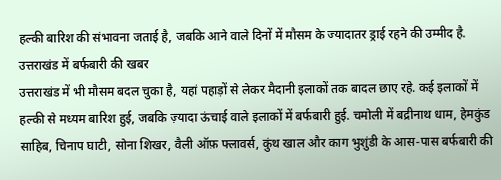हल्की बारिश की संभावना जताई है, जबकि आने वाले दिनों में मौसम के ज्यादातर ड्राई रहने की उम्मीद है.
उत्तराखंड में बर्फबारी की खबर
उत्तराखंड में भी मौसम बदल चुका है, यहां पहाड़ों से लेकर मैदानी इलाकों तक बादल छाए रहे. कई इलाकों में हल्की से मध्यम बारिश हुई, जबकि ज़्यादा ऊंचाई वाले इलाकों में बर्फबारी हुई. चमोली में बद्रीनाथ धाम, हेमकुंड साहिब, चिनाप घाटी, सोना शिखर, वैली ऑफ़ फ्लावर्स, कुंथ खाल और काग भुशुंडी के आस-पास बर्फबारी की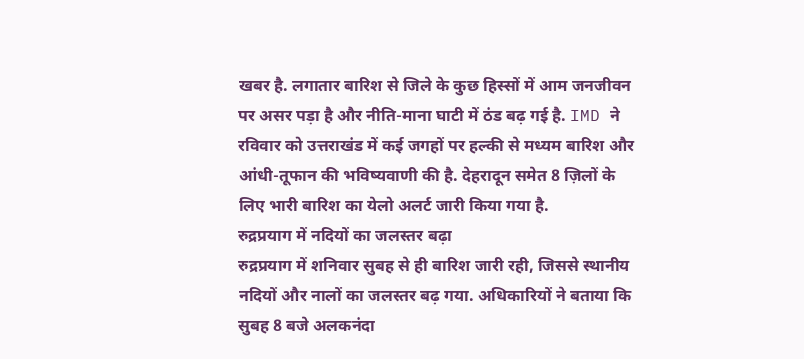खबर है. लगातार बारिश से जिले के कुछ हिस्सों में आम जनजीवन पर असर पड़ा है और नीति-माना घाटी में ठंड बढ़ गई है. IMD ने रविवार को उत्तराखंड में कई जगहों पर हल्की से मध्यम बारिश और आंधी-तूफान की भविष्यवाणी की है. देहरादून समेत 8 ज़िलों के लिए भारी बारिश का येलो अलर्ट जारी किया गया है.
रुद्रप्रयाग में नदियों का जलस्तर बढ़ा
रुद्रप्रयाग में शनिवार सुबह से ही बारिश जारी रही, जिससे स्थानीय नदियों और नालों का जलस्तर बढ़ गया. अधिकारियों ने बताया कि सुबह 8 बजे अलकनंदा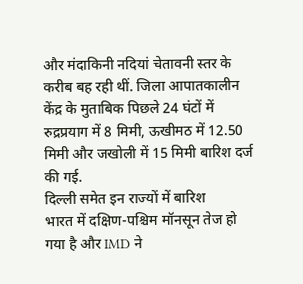और मंदाकिनी नदियां चेतावनी स्तर के करीब बह रही थीं. जिला आपातकालीन केंद्र के मुताबिक पिछले 24 घंटों में रुद्रप्रयाग में 8 मिमी, ऊखीमठ में 12.50 मिमी और जखोली में 15 मिमी बारिश दर्ज की गई.
दिल्ली समेत इन राज्यों में बारिश
भारत में दक्षिण-पश्चिम मॉनसून तेज हो गया है और IMD ने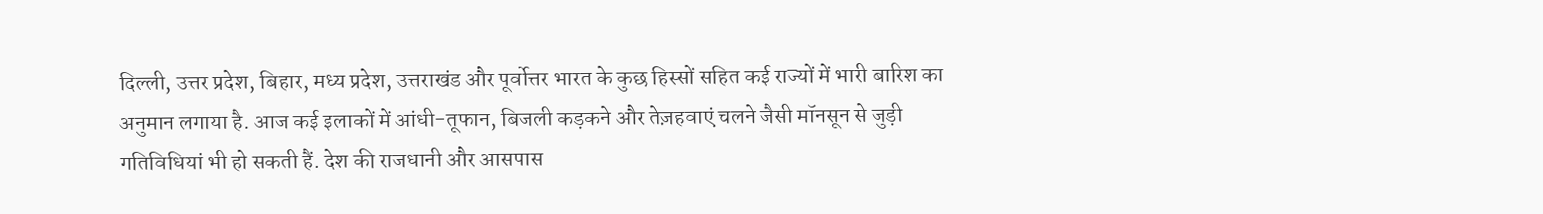दिल्ली, उत्तर प्रदेश, बिहार, मध्य प्रदेश, उत्तराखंड और पूर्वोत्तर भारत के कुछ हिस्सों सहित कई राज्यों में भारी बारिश का अनुमान लगाया है. आज कई इलाकों में आंधी-तूफान, बिजली कड़कने और तेज़हवाएं चलने जैसी मॉनसून से जुड़ी गतिविधियां भी हो सकती हैं. देश की राजधानी और आसपास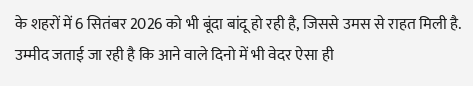के शहरों में 6 सितंबर 2026 को भी बूंदा बांदू हो रही है, जिससे उमस से राहत मिली है. उम्मीद जताई जा रही है कि आने वाले दिनो में भी वेदर ऐसा ही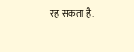रह सकता है.